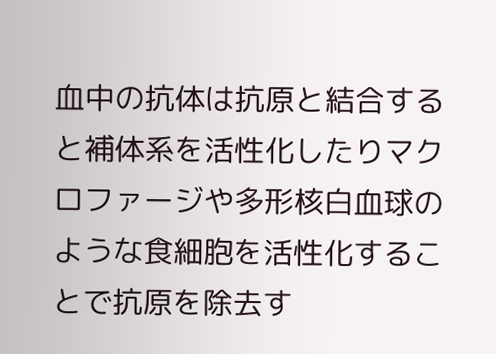血中の抗体は抗原と結合すると補体系を活性化したりマクロファージや多形核白血球のような食細胞を活性化することで抗原を除去す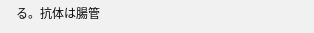る。抗体は腸管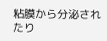粘膜から分泌されたり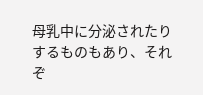母乳中に分泌されたりするものもあり、それぞ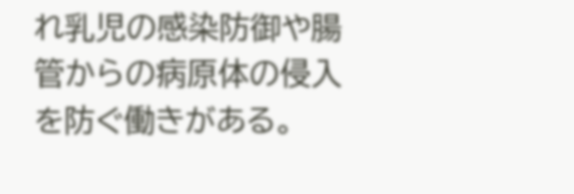れ乳児の感染防御や腸管からの病原体の侵入を防ぐ働きがある。